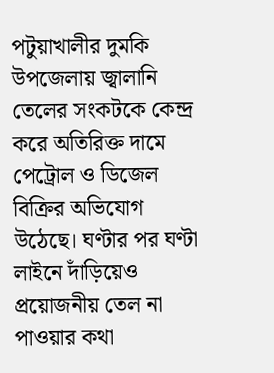পটুয়াখালীর দুমকি উপজেলায় জ্বালানি তেলের সংকটকে কেন্দ্র করে অতিরিক্ত দামে পেট্রোল ও ডিজেল বিক্রির অভিযোগ উঠেছে। ঘণ্টার পর ঘণ্টা লাইনে দাঁড়িয়েও প্রয়োজনীয় তেল না পাওয়ার কথা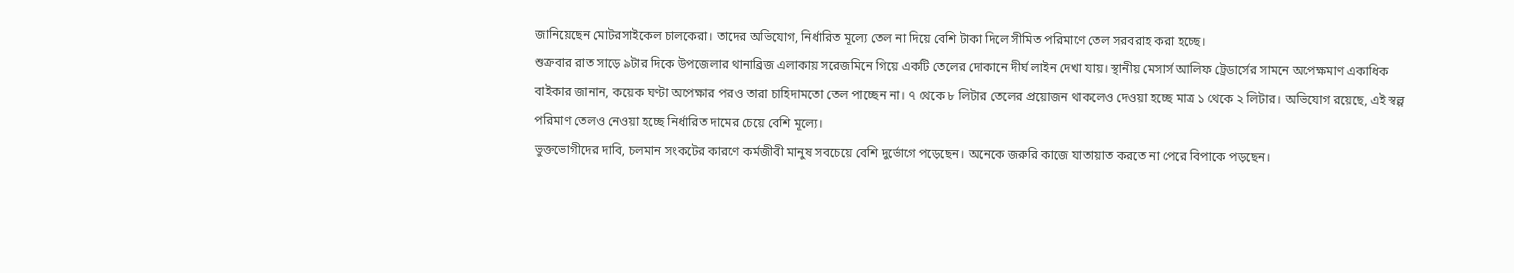জানিয়েছেন মোটরসাইকেল চালকেরা। তাদের অভিযোগ, নির্ধারিত মূল্যে তেল না দিয়ে বেশি টাকা দিলে সীমিত পরিমাণে তেল সরবরাহ করা হচ্ছে।
শুক্রবার রাত সাড়ে ৯টার দিকে উপজেলার থানাব্রিজ এলাকায় সরেজমিনে গিয়ে একটি তেলের দোকানে দীর্ঘ লাইন দেখা যায়। স্থানীয় মেসার্স আলিফ ট্রেডার্সের সামনে অপেক্ষমাণ একাধিক বাইকার জানান, কয়েক ঘণ্টা অপেক্ষার পরও তারা চাহিদামতো তেল পাচ্ছেন না। ৭ থেকে ৮ লিটার তেলের প্রয়োজন থাকলেও দেওয়া হচ্ছে মাত্র ১ থেকে ২ লিটার। অভিযোগ রয়েছে, এই স্বল্প পরিমাণ তেলও নেওয়া হচ্ছে নির্ধারিত দামের চেয়ে বেশি মূল্যে।
ভুক্তভোগীদের দাবি, চলমান সংকটের কারণে কর্মজীবী মানুষ সবচেয়ে বেশি দুর্ভোগে পড়েছেন। অনেকে জরুরি কাজে যাতায়াত করতে না পেরে বিপাকে পড়ছেন।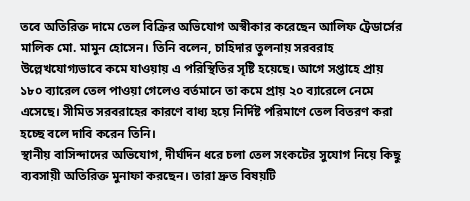তবে অতিরিক্ত দামে তেল বিক্রির অভিযোগ অস্বীকার করেছেন আলিফ ট্রেডার্সের মালিক মো. মামুন হোসেন। তিনি বলেন, চাহিদার তুলনায় সরবরাহ উল্লেখযোগ্যভাবে কমে যাওয়ায় এ পরিস্থিতির সৃষ্টি হয়েছে। আগে সপ্তাহে প্রায় ১৮০ ব্যারেল তেল পাওয়া গেলেও বর্তমানে তা কমে প্রায় ২০ ব্যারেলে নেমে এসেছে। সীমিত সরবরাহের কারণে বাধ্য হয়ে নির্দিষ্ট পরিমাণে তেল বিতরণ করা হচ্ছে বলে দাবি করেন তিনি।
স্থানীয় বাসিন্দাদের অভিযোগ, দীর্ঘদিন ধরে চলা তেল সংকটের সুযোগ নিয়ে কিছু ব্যবসায়ী অতিরিক্ত মুনাফা করছেন। তারা দ্রুত বিষয়টি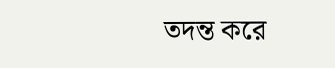তদন্ত করে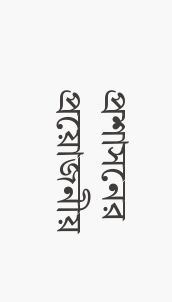প্রশাসনের প্রয়োজনীয়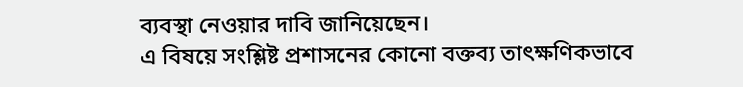ব্যবস্থা নেওয়ার দাবি জানিয়েছেন।
এ বিষয়ে সংশ্লিষ্ট প্রশাসনের কোনো বক্তব্য তাৎক্ষণিকভাবে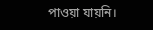পাওয়া যায়নি।